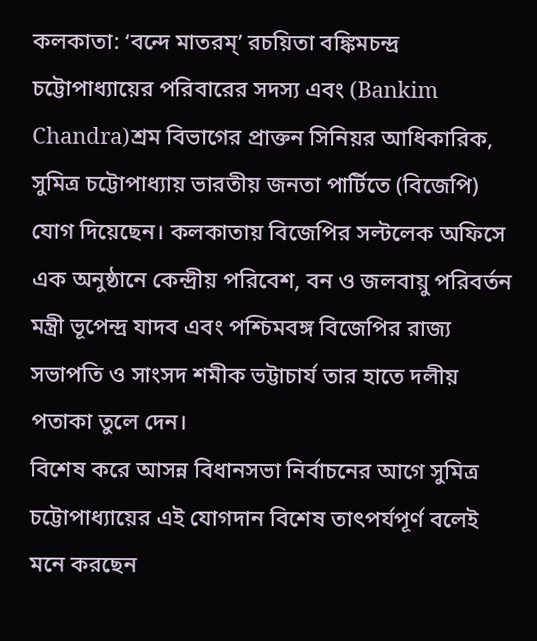কলকাতা: ‘বন্দে মাতরম্’ রচয়িতা বঙ্কিমচন্দ্র চট্টোপাধ্যায়ের পরিবারের সদস্য এবং (Bankim Chandra)শ্রম বিভাগের প্রাক্তন সিনিয়র আধিকারিক, সুমিত্র চট্টোপাধ্যায় ভারতীয় জনতা পার্টিতে (বিজেপি) যোগ দিয়েছেন। কলকাতায় বিজেপির সল্টলেক অফিসে এক অনুষ্ঠানে কেন্দ্রীয় পরিবেশ, বন ও জলবায়ু পরিবর্তন মন্ত্রী ভূপেন্দ্র যাদব এবং পশ্চিমবঙ্গ বিজেপির রাজ্য সভাপতি ও সাংসদ শমীক ভট্টাচার্য তার হাতে দলীয় পতাকা তুলে দেন।
বিশেষ করে আসন্ন বিধানসভা নির্বাচনের আগে সুমিত্র চট্টোপাধ্যায়ের এই যোগদান বিশেষ তাৎপর্যপূর্ণ বলেই মনে করছেন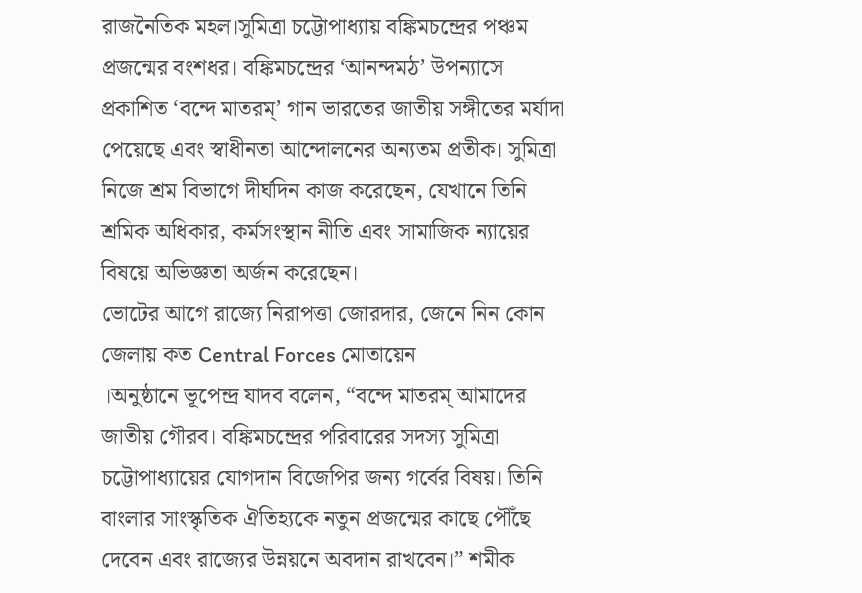রাজনৈতিক মহল।সুমিত্রা চট্টোপাধ্যায় বঙ্কিমচন্দ্রের পঞ্চম প্রজন্মের বংশধর। বঙ্কিমচন্দ্রের ‘আনন্দমঠ’ উপন্যাসে প্রকাশিত ‘বন্দে মাতরম্’ গান ভারতের জাতীয় সঙ্গীতের মর্যাদা পেয়েছে এবং স্বাধীনতা আন্দোলনের অন্যতম প্রতীক। সুমিত্রা নিজে শ্রম বিভাগে দীর্ঘদিন কাজ করেছেন, যেখানে তিনি শ্রমিক অধিকার, কর্মসংস্থান নীতি এবং সামাজিক ন্যায়ের বিষয়ে অভিজ্ঞতা অর্জন করেছেন।
ভোটের আগে রাজ্যে নিরাপত্তা জোরদার, জেনে নিন কোন জেলায় কত Central Forces মোতায়েন
।অনুষ্ঠানে ভূপেন্দ্র যাদব বলেন, “বন্দে মাতরম্ আমাদের জাতীয় গৌরব। বঙ্কিমচন্দ্রের পরিবারের সদস্য সুমিত্রা চট্টোপাধ্যায়ের যোগদান বিজেপির জন্য গর্বের বিষয়। তিনি বাংলার সাংস্কৃতিক ঐতিহ্যকে নতুন প্রজন্মের কাছে পৌঁছে দেবেন এবং রাজ্যের উন্নয়নে অবদান রাখবেন।” শমীক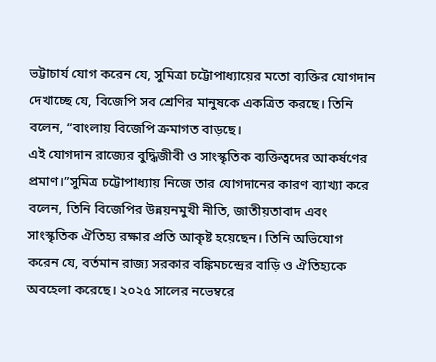ভট্টাচার্য যোগ করেন যে, সুমিত্রা চট্টোপাধ্যায়ের মতো ব্যক্তির যোগদান দেখাচ্ছে যে, বিজেপি সব শ্রেণির মানুষকে একত্রিত করছে। তিনি বলেন, “বাংলায় বিজেপি ক্রমাগত বাড়ছে।
এই যোগদান রাজ্যের বুদ্ধিজীবী ও সাংস্কৃতিক ব্যক্তিত্বদের আকর্ষণের প্রমাণ।”সুমিত্র চট্টোপাধ্যায় নিজে তার যোগদানের কারণ ব্যাখ্যা করে বলেন, তিনি বিজেপির উন্নয়নমুখী নীতি, জাতীয়তাবাদ এবং সাংস্কৃতিক ঐতিহ্য রক্ষার প্রতি আকৃষ্ট হয়েছেন। তিনি অভিযোগ করেন যে, বর্তমান রাজ্য সরকার বঙ্কিমচন্দ্রের বাড়ি ও ঐতিহ্যকে অবহেলা করেছে। ২০২৫ সালের নভেম্বরে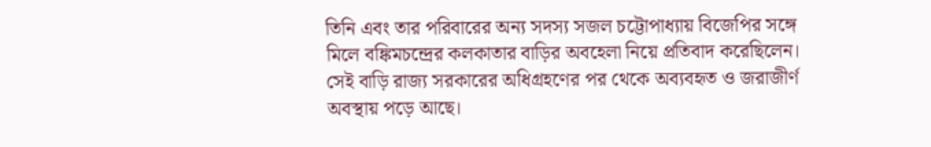তিনি এবং তার পরিবারের অন্য সদস্য সজল চট্টোপাধ্যায় বিজেপির সঙ্গে মিলে বঙ্কিমচন্দ্রের কলকাতার বাড়ির অবহেলা নিয়ে প্রতিবাদ করেছিলেন।
সেই বাড়ি রাজ্য সরকারের অধিগ্রহণের পর থেকে অব্যবহৃত ও জরাজীর্ণ অবস্থায় পড়ে আছে।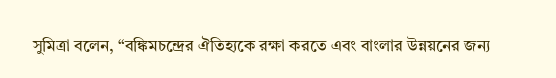সুমিত্রা বলেন, “বঙ্কিমচন্দ্রের ঐতিহ্যকে রক্ষা করতে এবং বাংলার উন্নয়নের জন্য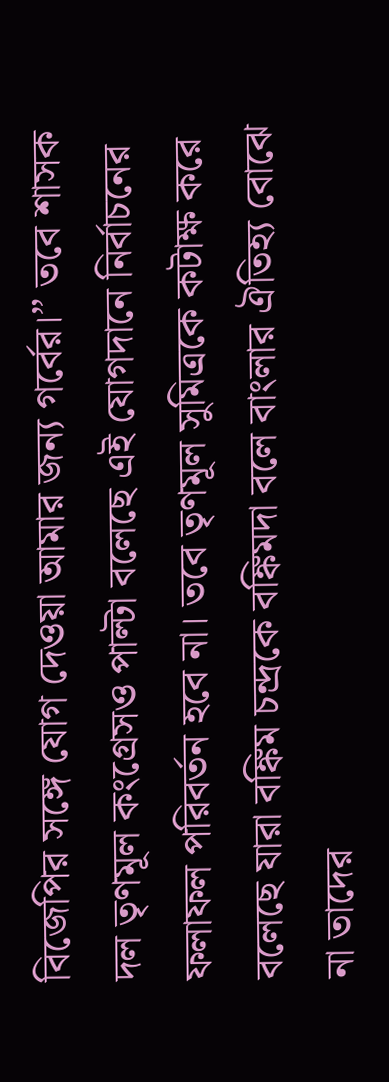বিজেপির সঙ্গে যোগ দেওয়া আমার জন্য গর্বের।” তবে শাসক দল তৃণমূল কংগ্রেসও পাল্টা বলেছে এই যোগদানে নির্বাচনের ফলাফল পরিবর্তন হবে না। তবে তৃণমূল সুমিত্রকে কটাক্ষ করে বলেছে যারা বঙ্কিম চন্দ্রকে বঙ্কিমদা বলে বাংলার ঐতিহ্য বোঝে না তাদের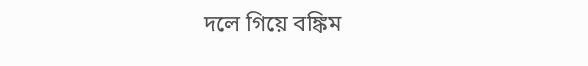দলে গিয়ে বঙ্কিম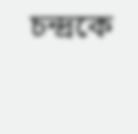চন্দ্রকে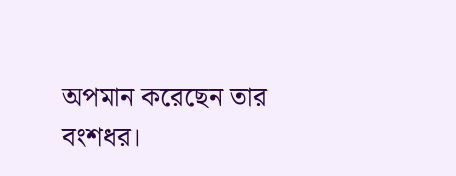অপমান করেছেন তার বংশধর।